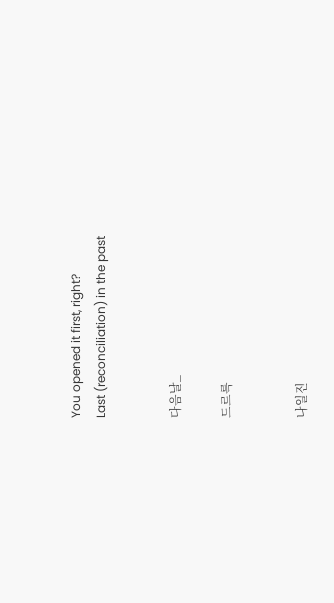You opened it first, right?
Last (reconciliation) in the past


다음날_

드르륵


나일진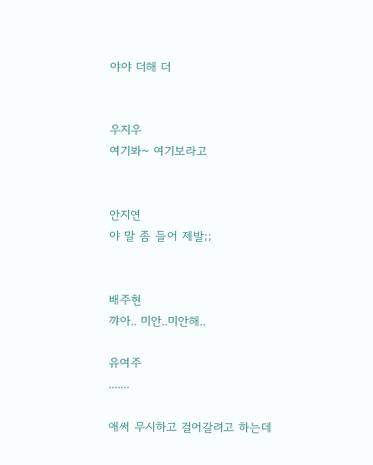야야 더해 더


우지우
여기봐~ 여기보라고


안지연
야 말 좀 들어 제발;;


배주현
꺄아.. 미안..미안해..

유여주
.......

애써 무시하고 걸어갈려고 하는데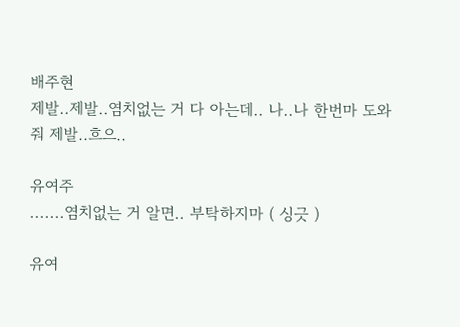배주현
제발..제발..염치없는 거 다 아는데.. 나..나 한번마 도와줘 제발..흐으..

유여주
.......염치없는 거 알면.. 부탁하지마 ( 싱긋 )

유여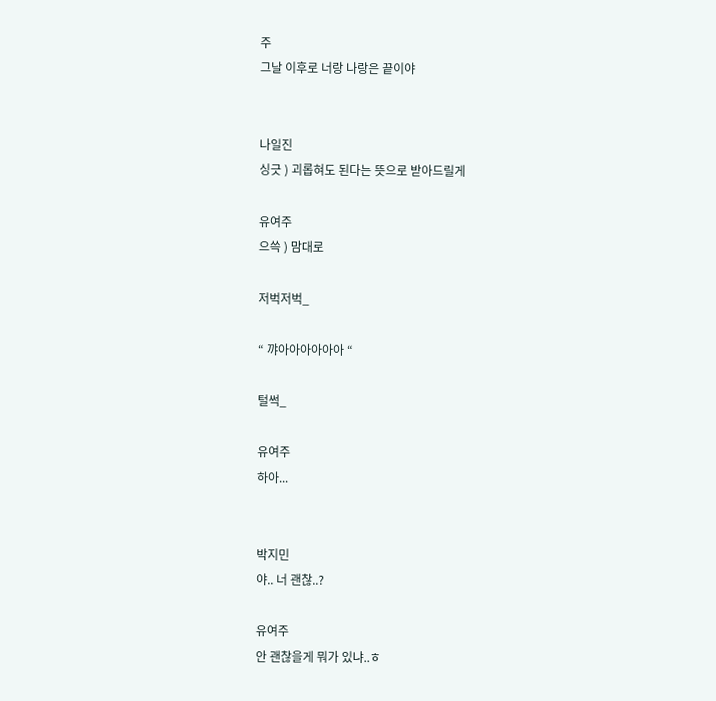주
그날 이후로 너랑 나랑은 끝이야


나일진
싱긋 ) 괴롭혀도 된다는 뜻으로 받아드릴게

유여주
으쓱 ) 맘대로

저벅저벅_

“ 꺄아아아아아아 “

털썩_

유여주
하아...


박지민
야.. 너 괜찮..?

유여주
안 괜찮을게 뭐가 있냐..ㅎ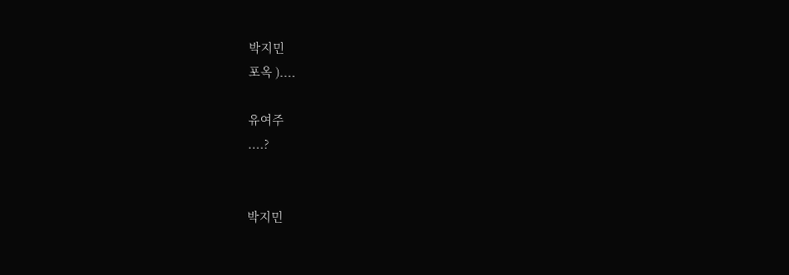박지민
포옥 )....

유여주
....?


박지민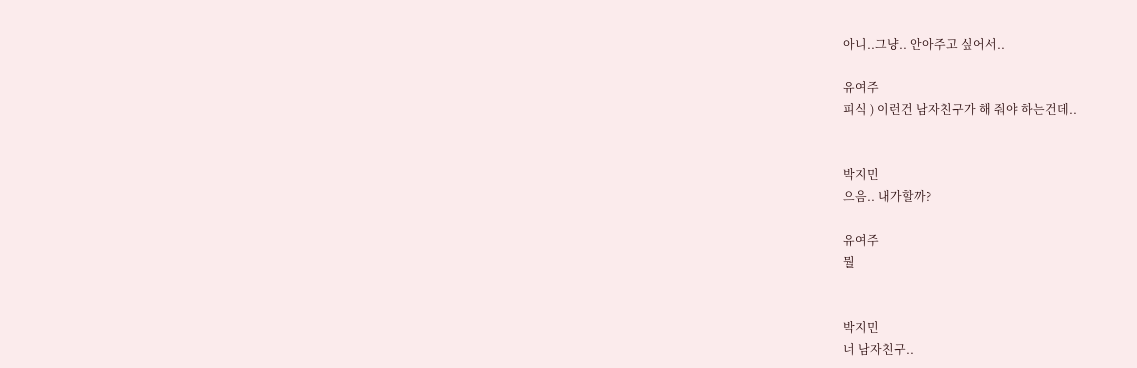아니..그냥.. 안아주고 싶어서..

유여주
피식 ) 이런건 남자친구가 해 줘야 하는건데..


박지민
으음.. 내가할까?

유여주
뭘


박지민
너 남자친구..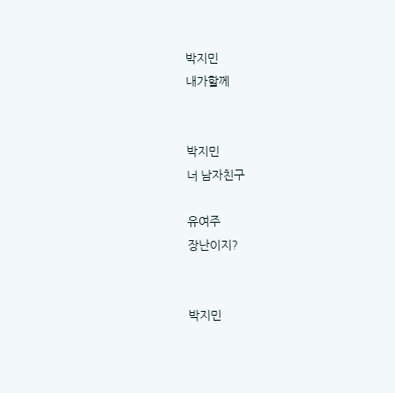박지민
내가할께


박지민
너 남자친구

유여주
장난이지?


박지민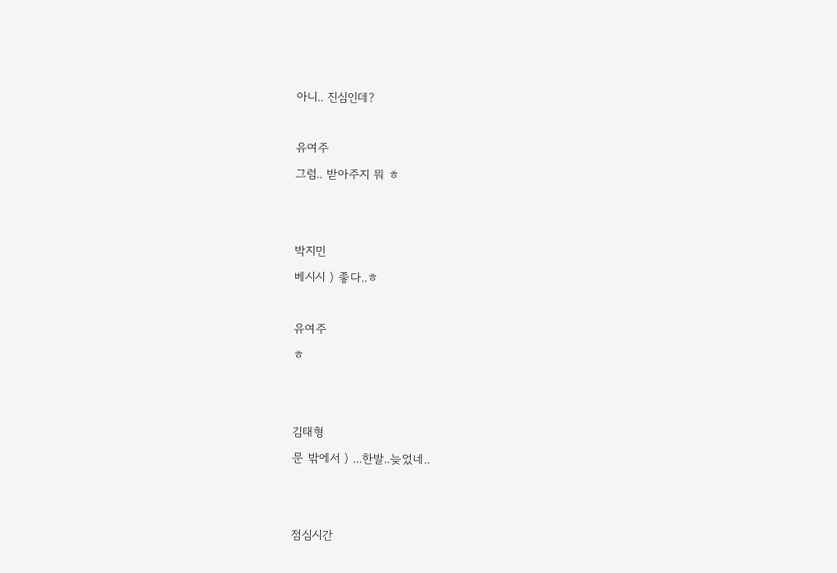아니.. 진심인데?

유여주
그럼.. 받아주지 뭐 ㅎ


박지민
베시시 ) 좋다..ㅎ

유여주
ㅎ


김태형
문 밖에서 ) ...한발..늦었네..


점심시간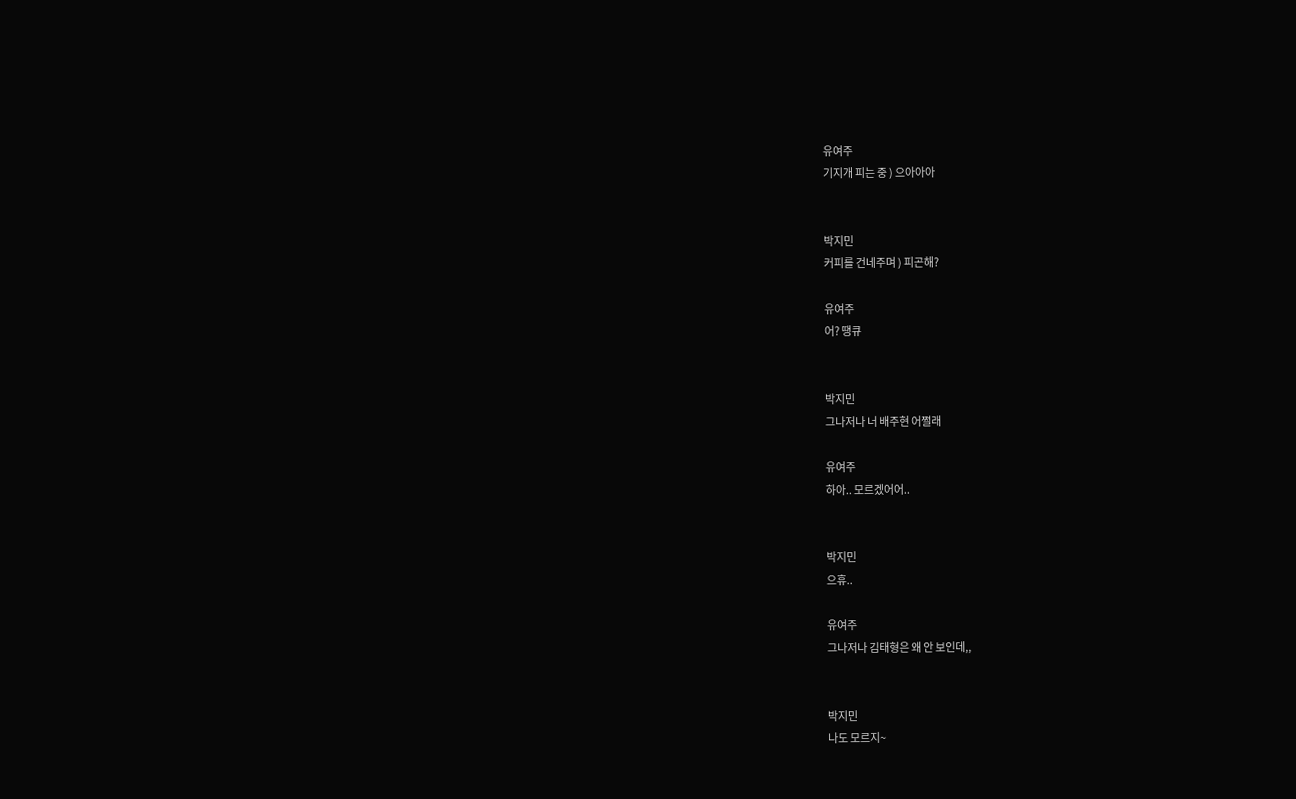유여주
기지개 피는 중 ) 으아아아


박지민
커피를 건네주며 ) 피곤해?

유여주
어? 땡큐


박지민
그나저나 너 배주현 어쩔래

유여주
하아.. 모르겠어어..


박지민
으휴..

유여주
그나저나 김태형은 왜 안 보인데,,


박지민
나도 모르지~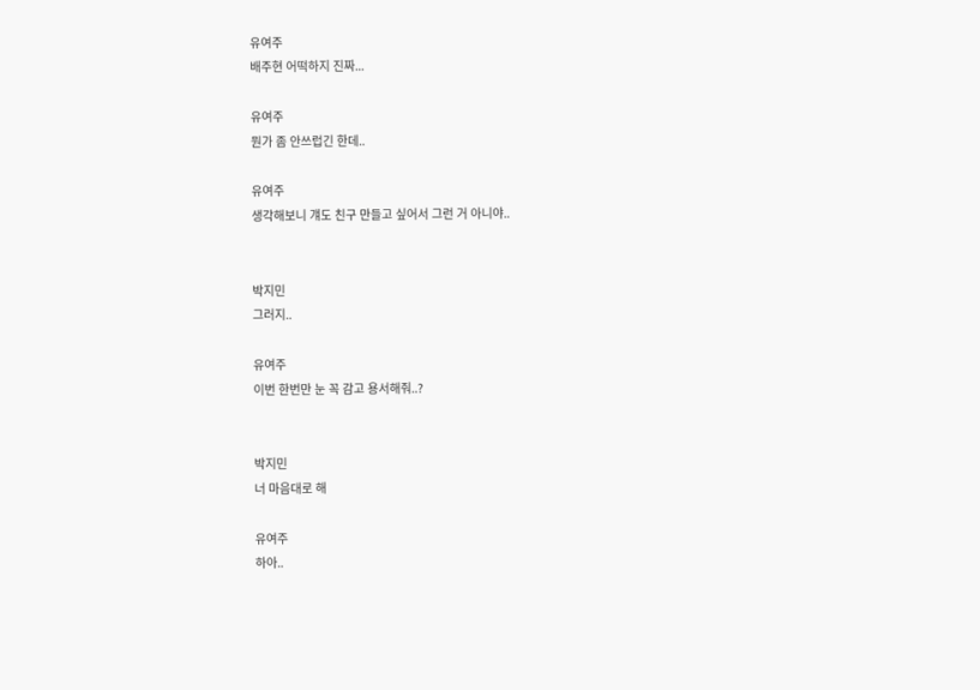유여주
배주현 어떡하지 진짜...

유여주
뭔가 좀 안쓰럽긴 한데..

유여주
생각해보니 걔도 친구 만들고 싶어서 그런 거 아니야..


박지민
그러지..

유여주
이번 한번만 눈 꼭 감고 용서해줘..?


박지민
너 마음대로 해

유여주
하아..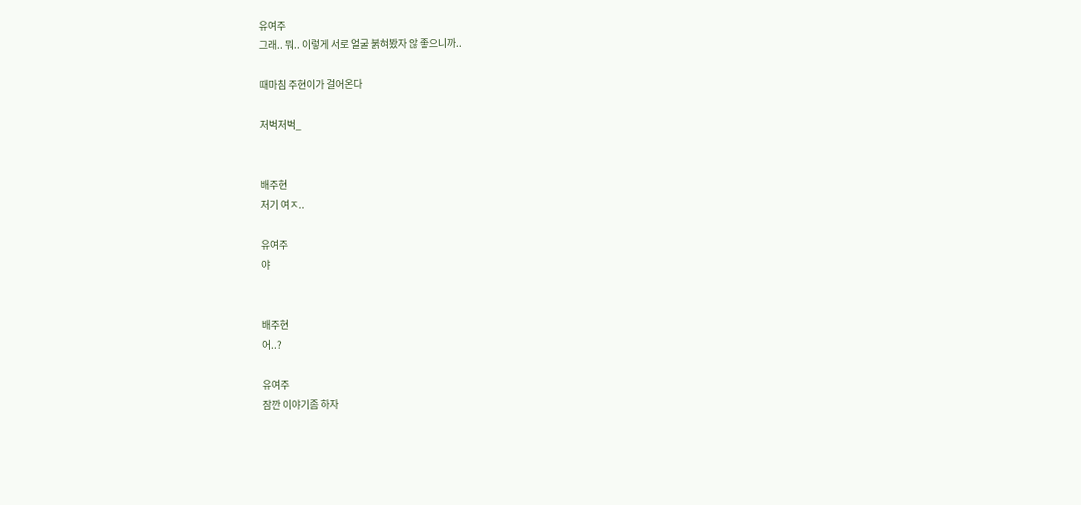유여주
그래.. 뭐.. 이렇게 서로 얼굴 붉혀봤자 않 좋으니까..

때마침 주현이가 걸어온다

저벅저벅_


배주현
저기 여ㅈ..

유여주
야


배주현
어..?

유여주
잠깐 이야기좀 하자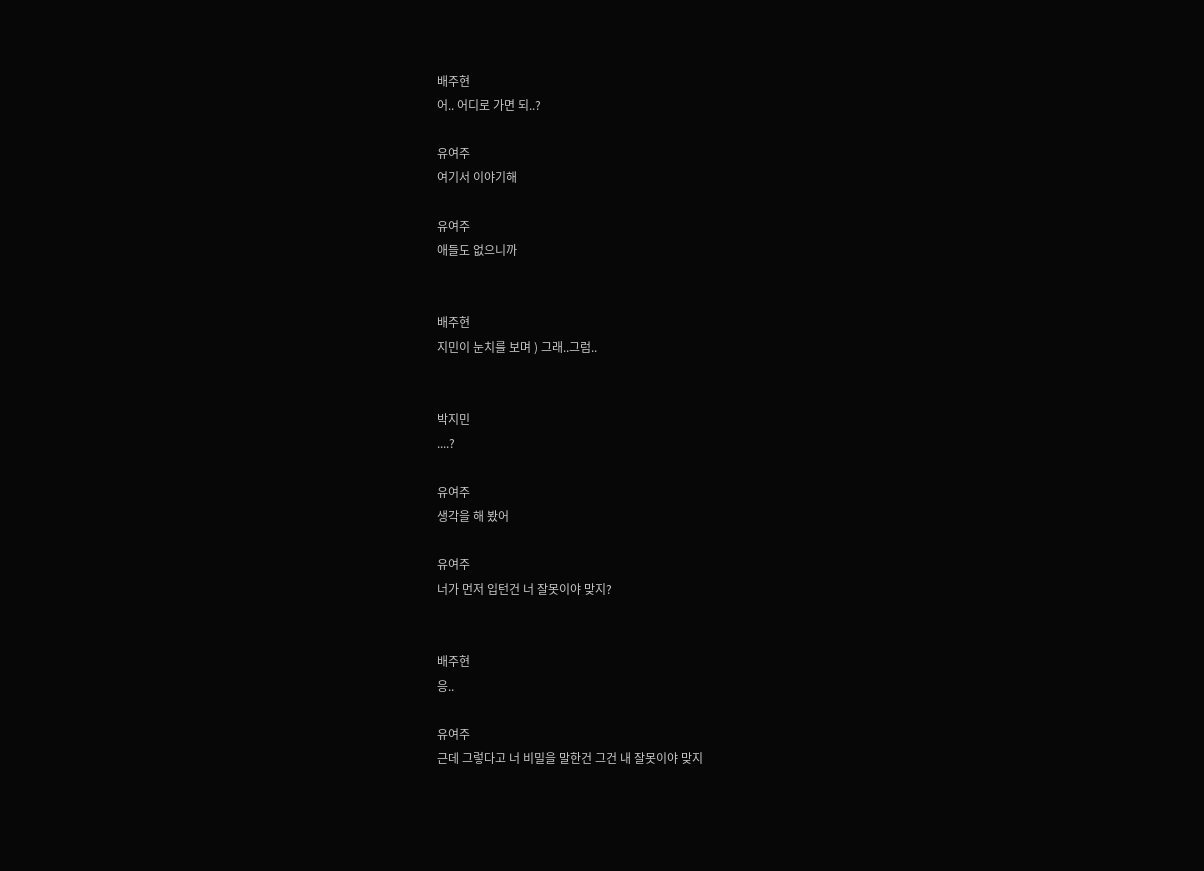배주현
어.. 어디로 가면 되..?

유여주
여기서 이야기해

유여주
애들도 없으니까


배주현
지민이 눈치를 보며 ) 그래..그럼..


박지민
....?

유여주
생각을 해 봤어

유여주
너가 먼저 입턴건 너 잘못이야 맞지?


배주현
응..

유여주
근데 그렇다고 너 비밀을 말한건 그건 내 잘못이야 맞지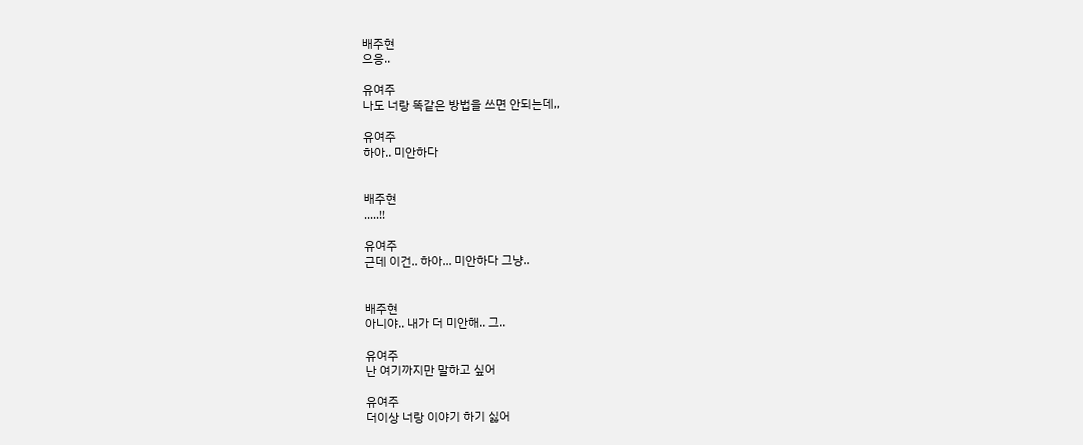배주현
으응..

유여주
나도 너랑 똑같은 방법을 쓰면 안되는데,,

유여주
하아.. 미안하다


배주현
.....!!

유여주
근데 이건.. 하아... 미안하다 그냥..


배주현
아니야.. 내가 더 미안해.. 그..

유여주
난 여기까지만 말하고 싶어

유여주
더이상 너랑 이야기 하기 싫어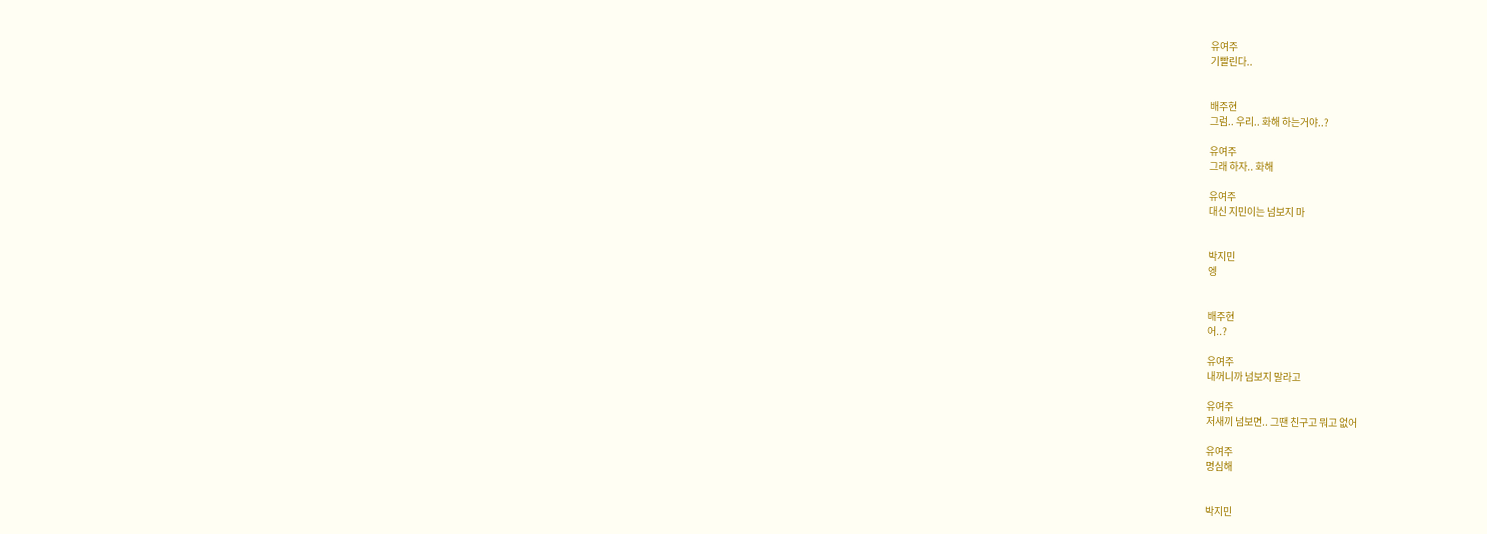유여주
기빨린다..


배주현
그럼.. 우리.. 화해 하는거야..?

유여주
그래 하자.. 화해

유여주
대신 지민이는 넘보지 마


박지민
엥


배주현
어..?

유여주
내꺼니까 넘보지 말라고

유여주
저새끼 넘보면.. 그땐 친구고 뭐고 없어

유여주
명심해


박지민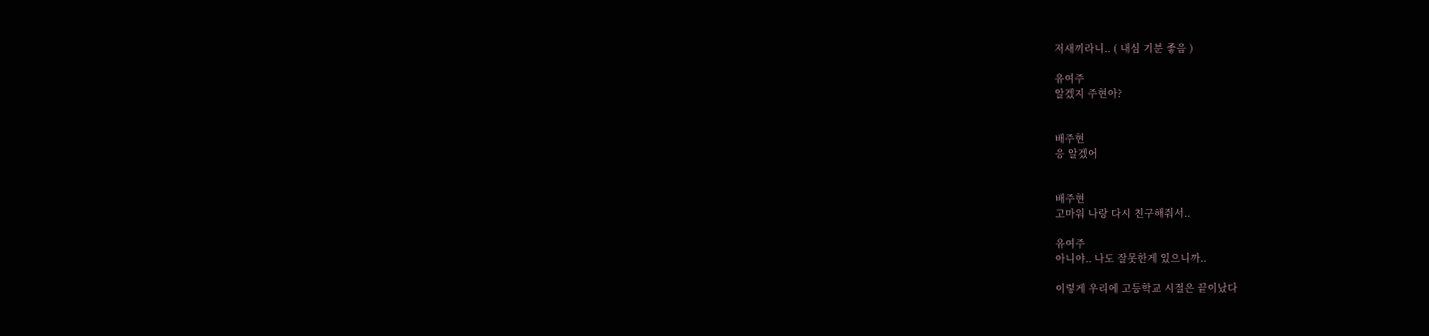저새끼라니.. ( 내심 기분 좋음 )

유여주
알겠지 주현아?


배주현
응 알겠어


배주현
고마워 나랑 다시 친구해줘서..

유여주
아니야.. 나도 잘못한게 있으니까..

이렇게 우리에 고등학교 시절은 끝이났다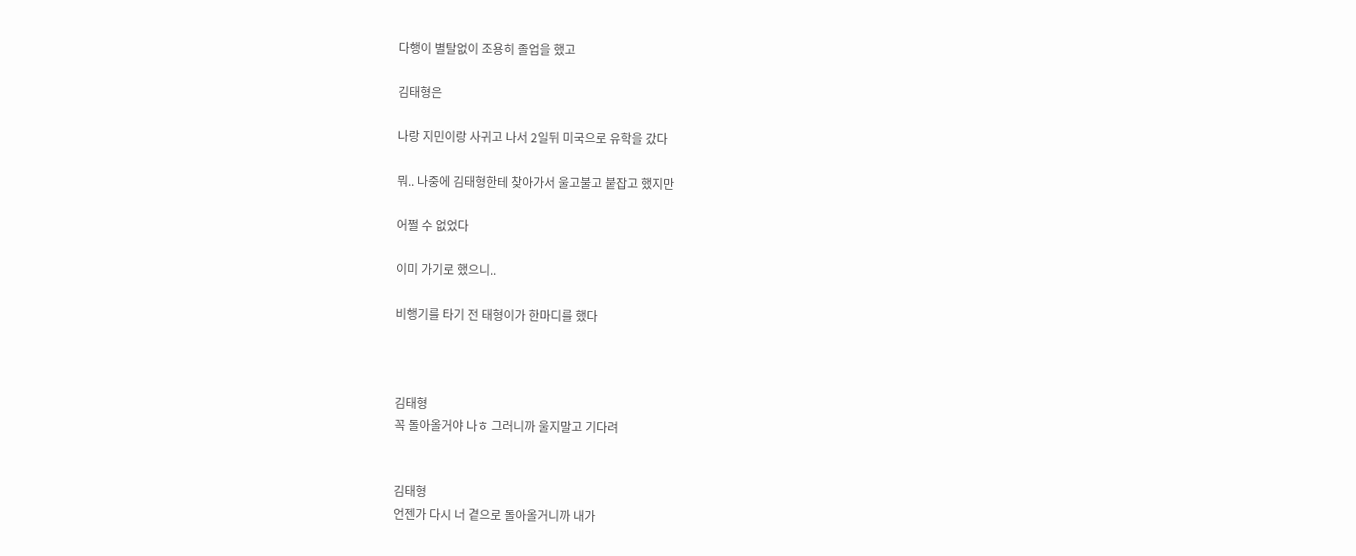다행이 별탈없이 조용히 졸업을 했고

김태형은

나랑 지민이랑 사귀고 나서 2일뒤 미국으로 유학을 갔다

뭐.. 나중에 김태형한테 찾아가서 울고불고 붙잡고 했지만

어쩔 수 없었다

이미 가기로 했으니..

비행기를 타기 전 태형이가 한마디를 했다



김태형
꼭 돌아올거야 나ㅎ 그러니까 울지말고 기다려


김태형
언젠가 다시 너 곁으로 돌아올거니까 내가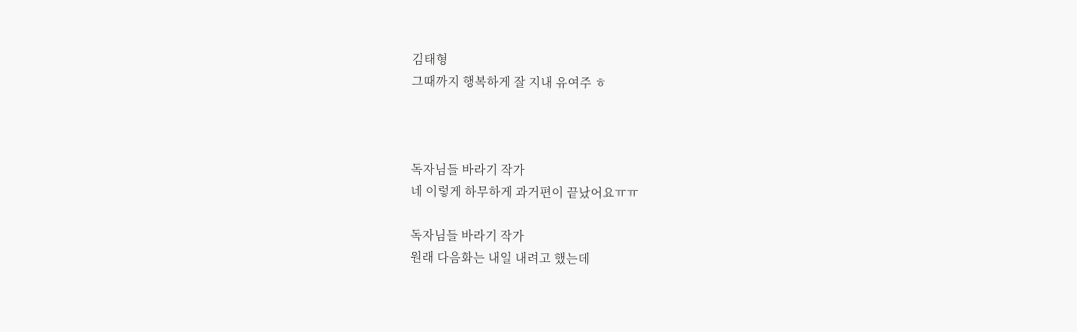김태형
그때까지 행복하게 잘 지내 유여주 ㅎ



독자님들 바라기 작가
네 이렇게 하무하게 과거편이 끝났어요ㅠㅠ

독자님들 바라기 작가
원래 다음화는 내일 내려고 했는데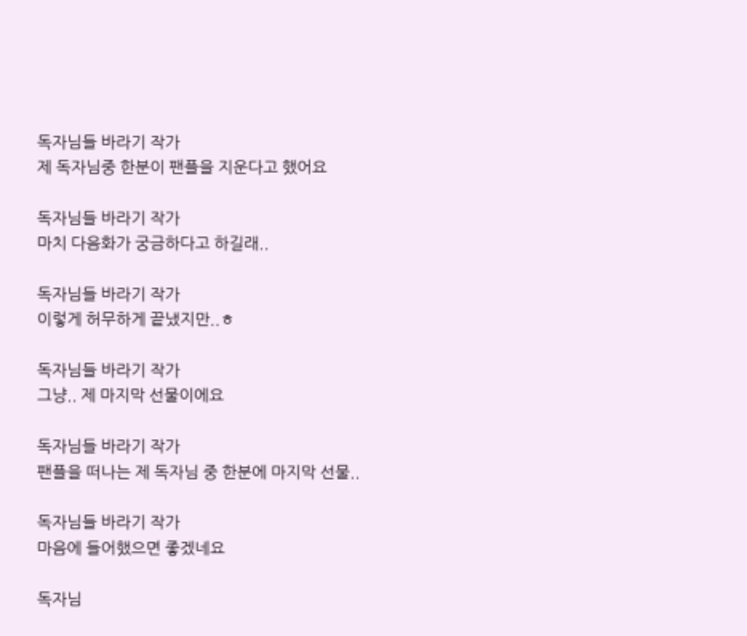독자님들 바라기 작가
제 독자님중 한분이 팬플을 지운다고 했어요

독자님들 바라기 작가
마치 다음화가 궁금하다고 하길래..

독자님들 바라기 작가
이렇게 허무하게 끝냈지만..ㅎ

독자님들 바라기 작가
그냥.. 제 마지막 선물이에요

독자님들 바라기 작가
팬플을 떠나는 제 독자님 중 한분에 마지막 선물..

독자님들 바라기 작가
마음에 들어했으면 좋겠네요

독자님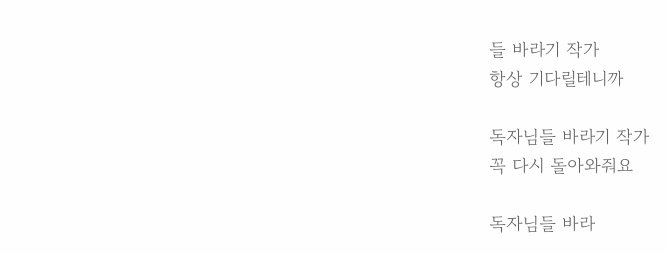들 바라기 작가
항상 기다릴테니까

독자님들 바라기 작가
꼭 다시 돌아와줘요

독자님들 바라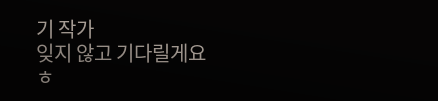기 작가
잊지 않고 기다릴게요 ㅎ